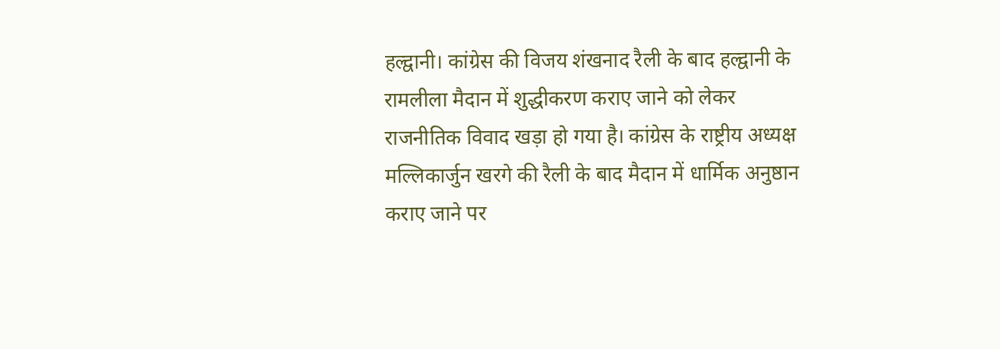हल्द्वानी। कांग्रेस की विजय शंखनाद रैली के बाद हल्द्वानी के रामलीला मैदान में शुद्धीकरण कराए जाने को लेकर राजनीतिक विवाद खड़ा हो गया है। कांग्रेस के राष्ट्रीय अध्यक्ष मल्लिकार्जुन खरगे की रैली के बाद मैदान में धार्मिक अनुष्ठान कराए जाने पर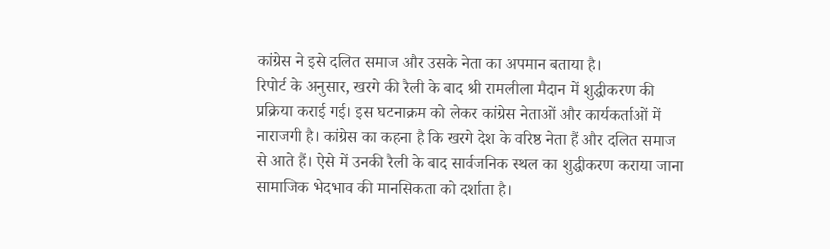कांग्रेस ने इसे दलित समाज और उसके नेता का अपमान बताया है।
रिपोर्ट के अनुसार, खरगे की रैली के बाद श्री रामलीला मैदान में शुद्धीकरण की प्रक्रिया कराई गई। इस घटनाक्रम को लेकर कांग्रेस नेताओं और कार्यकर्ताओं में नाराजगी है। कांग्रेस का कहना है कि खरगे देश के वरिष्ठ नेता हैं और दलित समाज से आते हैं। ऐसे में उनकी रैली के बाद सार्वजनिक स्थल का शुद्धीकरण कराया जाना सामाजिक भेदभाव की मानसिकता को दर्शाता है।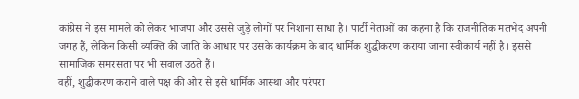कांग्रेस ने इस मामले को लेकर भाजपा और उससे जुड़े लोगों पर निशाना साधा है। पार्टी नेताओं का कहना है कि राजनीतिक मतभेद अपनी जगह हैं, लेकिन किसी व्यक्ति की जाति के आधार पर उसके कार्यक्रम के बाद धार्मिक शुद्धीकरण कराया जाना स्वीकार्य नहीं है। इससे सामाजिक समरसता पर भी सवाल उठते हैं।
वहीं, शुद्धीकरण कराने वाले पक्ष की ओर से इसे धार्मिक आस्था और परंपरा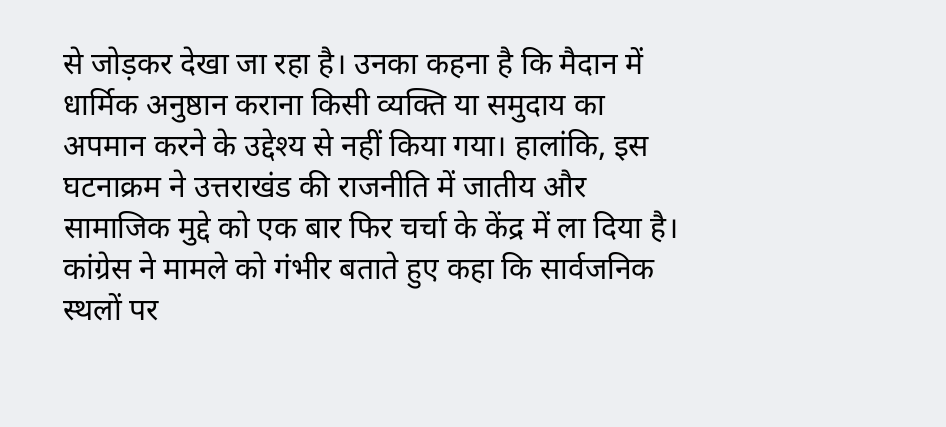से जोड़कर देखा जा रहा है। उनका कहना है कि मैदान में धार्मिक अनुष्ठान कराना किसी व्यक्ति या समुदाय का अपमान करने के उद्देश्य से नहीं किया गया। हालांकि, इस घटनाक्रम ने उत्तराखंड की राजनीति में जातीय और सामाजिक मुद्दे को एक बार फिर चर्चा के केंद्र में ला दिया है।
कांग्रेस ने मामले को गंभीर बताते हुए कहा कि सार्वजनिक स्थलों पर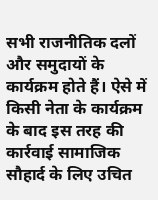सभी राजनीतिक दलों और समुदायों के कार्यक्रम होते हैं। ऐसे में किसी नेता के कार्यक्रम के बाद इस तरह की कार्रवाई सामाजिक सौहार्द के लिए उचित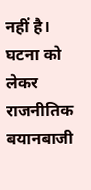नहीं है। घटना को लेकर राजनीतिक बयानबाजी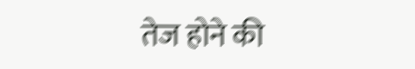तेज होने की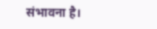संभावना है।